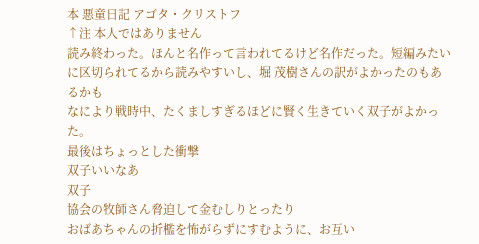本 悪童日記 アゴタ・クリストフ
↑注 本人ではありません
読み終わった。ほんと名作って言われてるけど名作だった。短編みたいに区切られてるから読みやすいし、堀 茂樹さんの訳がよかったのもあるかも
なにより戦時中、たくましすぎるほどに賢く生きていく双子がよかった。
最後はちょっとした衝撃
双子いいなあ
双子
協会の牧師さん脅迫して金むしりとったり
おばあちゃんの折檻を怖がらずにすむように、お互い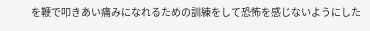を鞭で叩きあい痛みになれるための訓練をして恐怖を感じないようにした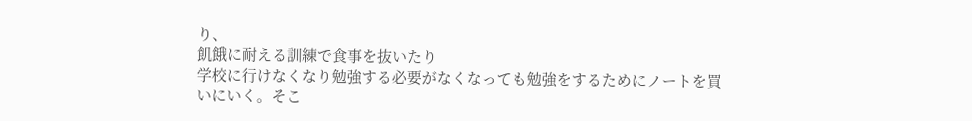り、
飢餓に耐える訓練で食事を抜いたり
学校に行けなくなり勉強する必要がなくなっても勉強をするためにノートを買いにいく。そこ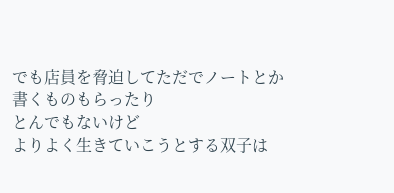でも店員を脅迫してただでノートとか書くものもらったり
とんでもないけど
よりよく生きていこうとする双子は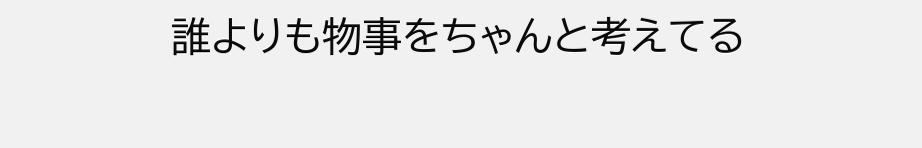誰よりも物事をちゃんと考えてる